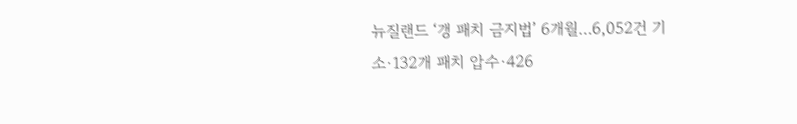뉴질랜드 ‘갱 패치 금지법’ 6개월…6,052건 기소·132개 패치 압수·426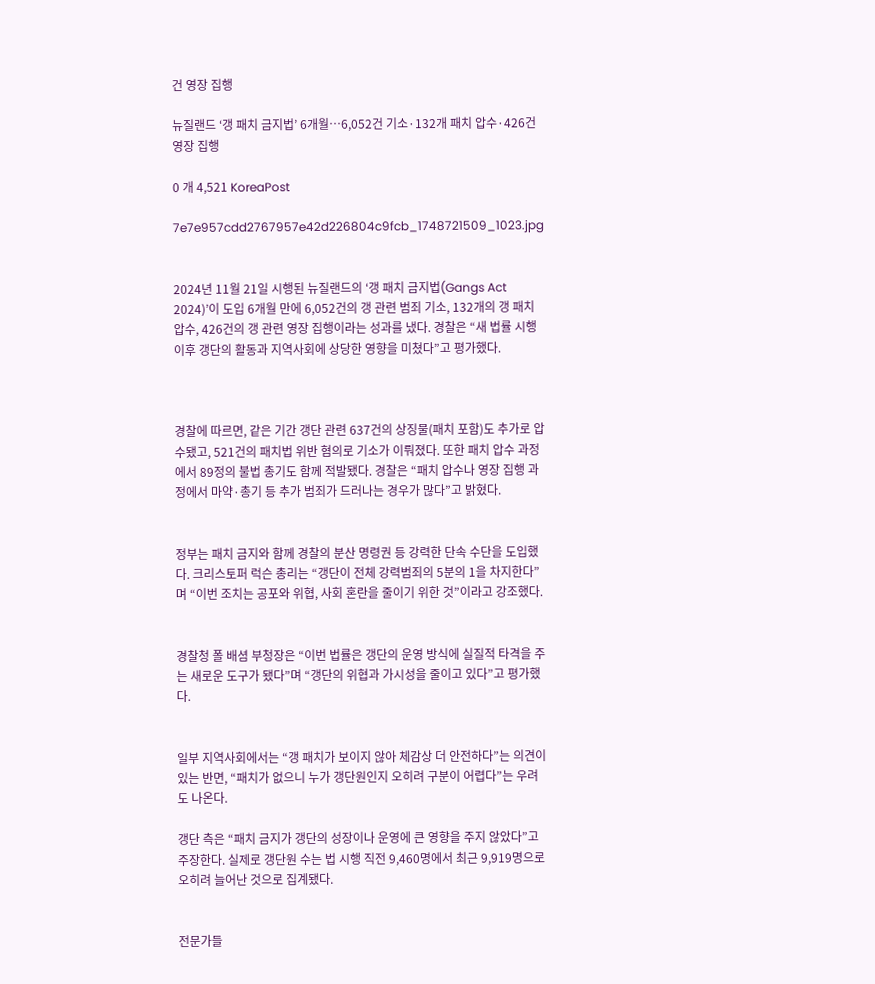건 영장 집행

뉴질랜드 ‘갱 패치 금지법’ 6개월…6,052건 기소·132개 패치 압수·426건 영장 집행

0 개 4,521 KoreaPost

7e7e957cdd2767957e42d226804c9fcb_1748721509_1023.jpg


2024년 11월 21일 시행된 뉴질랜드의 ‘갱 패치 금지법(Gangs Act 2024)’이 도입 6개월 만에 6,052건의 갱 관련 범죄 기소, 132개의 갱 패치 압수, 426건의 갱 관련 영장 집행이라는 성과를 냈다. 경찰은 “새 법률 시행 이후 갱단의 활동과 지역사회에 상당한 영향을 미쳤다”고 평가했다.



경찰에 따르면, 같은 기간 갱단 관련 637건의 상징물(패치 포함)도 추가로 압수됐고, 521건의 패치법 위반 혐의로 기소가 이뤄졌다. 또한 패치 압수 과정에서 89정의 불법 총기도 함께 적발됐다. 경찰은 “패치 압수나 영장 집행 과정에서 마약·총기 등 추가 범죄가 드러나는 경우가 많다”고 밝혔다.


정부는 패치 금지와 함께 경찰의 분산 명령권 등 강력한 단속 수단을 도입했다. 크리스토퍼 럭슨 총리는 “갱단이 전체 강력범죄의 5분의 1을 차지한다”며 “이번 조치는 공포와 위협, 사회 혼란을 줄이기 위한 것”이라고 강조했다.


경찰청 폴 배셤 부청장은 “이번 법률은 갱단의 운영 방식에 실질적 타격을 주는 새로운 도구가 됐다”며 “갱단의 위협과 가시성을 줄이고 있다”고 평가했다.


일부 지역사회에서는 “갱 패치가 보이지 않아 체감상 더 안전하다”는 의견이 있는 반면, “패치가 없으니 누가 갱단원인지 오히려 구분이 어렵다”는 우려도 나온다.

갱단 측은 “패치 금지가 갱단의 성장이나 운영에 큰 영향을 주지 않았다”고 주장한다. 실제로 갱단원 수는 법 시행 직전 9,460명에서 최근 9,919명으로 오히려 늘어난 것으로 집계됐다.


전문가들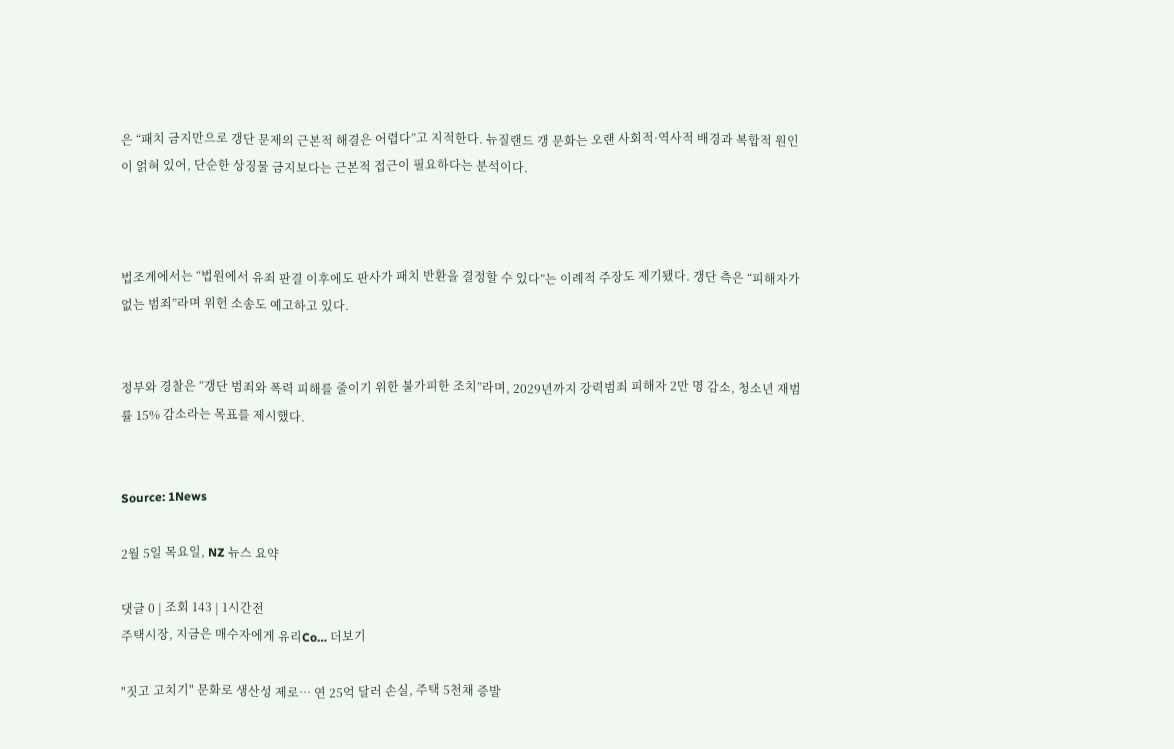은 “패치 금지만으로 갱단 문제의 근본적 해결은 어렵다”고 지적한다. 뉴질랜드 갱 문화는 오랜 사회적·역사적 배경과 복합적 원인이 얽혀 있어, 단순한 상징물 금지보다는 근본적 접근이 필요하다는 분석이다.



법조계에서는 “법원에서 유죄 판결 이후에도 판사가 패치 반환을 결정할 수 있다”는 이례적 주장도 제기됐다. 갱단 측은 “피해자가 없는 범죄”라며 위헌 소송도 예고하고 있다.


정부와 경찰은 “갱단 범죄와 폭력 피해를 줄이기 위한 불가피한 조치”라며, 2029년까지 강력범죄 피해자 2만 명 감소, 청소년 재범률 15% 감소라는 목표를 제시했다.


Source: 1News

2월 5일 목요일, NZ 뉴스 요약

댓글 0 | 조회 143 | 1시간전
주택시장, 지금은 매수자에게 유리Co… 더보기

"짓고 고치기" 문화로 생산성 제로… 연 25억 달러 손실, 주택 5천채 증발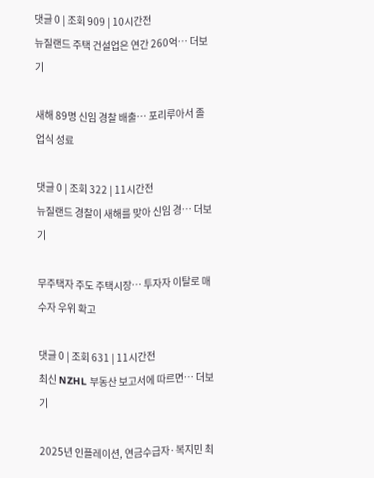댓글 0 | 조회 909 | 10시간전
뉴질랜드 주택 건설업은 연간 260억… 더보기

새해 89명 신임 경찰 배출… 포리루아서 졸업식 성료

댓글 0 | 조회 322 | 11시간전
뉴질랜드 경찰이 새해를 맞아 신임 경… 더보기

무주택자 주도 주택시장… 투자자 이탈로 매수자 우위 확고

댓글 0 | 조회 631 | 11시간전
최신 NZHL 부동산 보고서에 따르면… 더보기

2025년 인플레이션, 연금수급자·복지민 최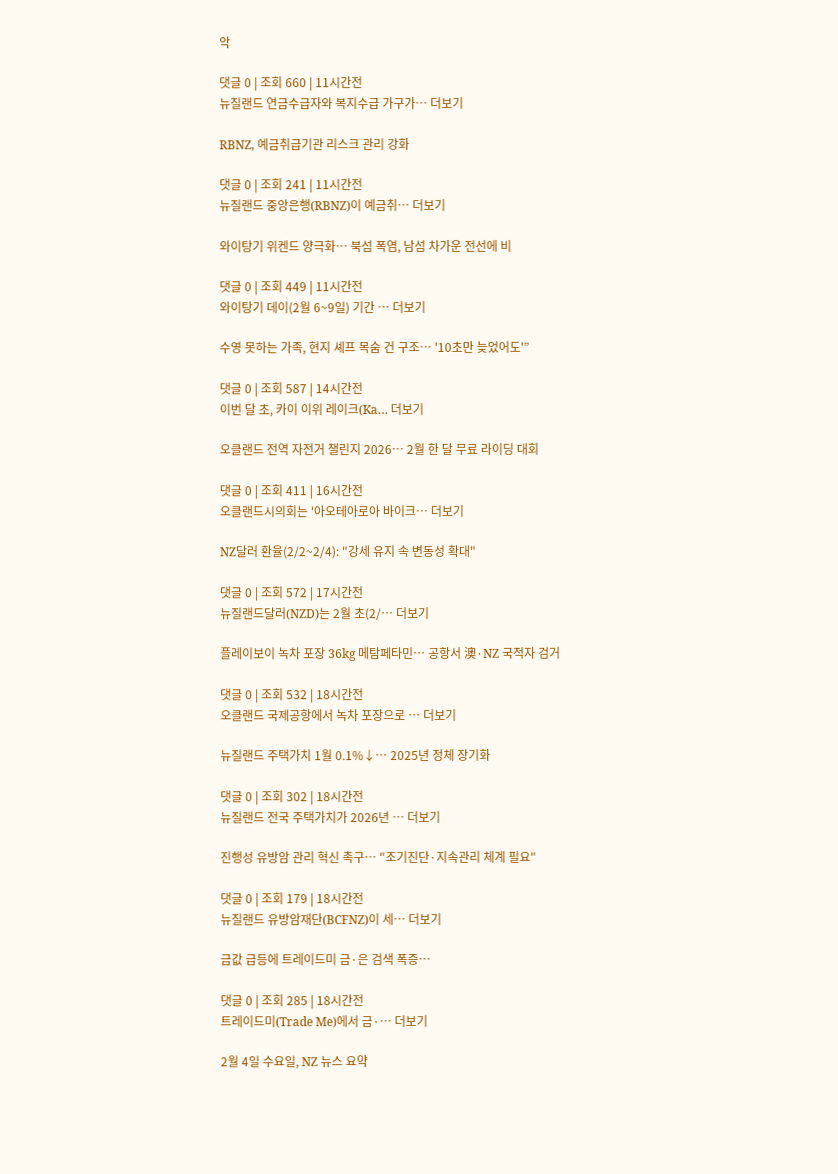악

댓글 0 | 조회 660 | 11시간전
뉴질랜드 연금수급자와 복지수급 가구가… 더보기

RBNZ, 예금취급기관 리스크 관리 강화

댓글 0 | 조회 241 | 11시간전
뉴질랜드 중앙은행(RBNZ)이 예금취… 더보기

와이탕기 위켄드 양극화… 북섬 폭염, 남섬 차가운 전선에 비

댓글 0 | 조회 449 | 11시간전
와이탕기 데이(2월 6~9일) 기간 … 더보기

수영 못하는 가족, 현지 셰프 목숨 건 구조… '10초만 늦었어도'”

댓글 0 | 조회 587 | 14시간전
이번 달 초, 카이 이위 레이크(Ka… 더보기

오클랜드 전역 자전거 챌린지 2026… 2월 한 달 무료 라이딩 대회

댓글 0 | 조회 411 | 16시간전
오클랜드시의회는 '아오테아로아 바이크… 더보기

NZ달러 환율(2/2~2/4): "강세 유지 속 변동성 확대"

댓글 0 | 조회 572 | 17시간전
뉴질랜드달러(NZD)는 2월 초(2/… 더보기

플레이보이 녹차 포장 36kg 메탐페타민… 공항서 澳·NZ 국적자 검거

댓글 0 | 조회 532 | 18시간전
오클랜드 국제공항에서 녹차 포장으로 … 더보기

뉴질랜드 주택가치 1월 0.1%↓… 2025년 정체 장기화

댓글 0 | 조회 302 | 18시간전
뉴질랜드 전국 주택가치가 2026년 … 더보기

진행성 유방암 관리 혁신 촉구… "조기진단·지속관리 체계 필요"

댓글 0 | 조회 179 | 18시간전
뉴질랜드 유방암재단(BCFNZ)이 세… 더보기

금값 급등에 트레이드미 금·은 검색 폭증…

댓글 0 | 조회 285 | 18시간전
트레이드미(Trade Me)에서 금·… 더보기

2월 4일 수요일, NZ 뉴스 요약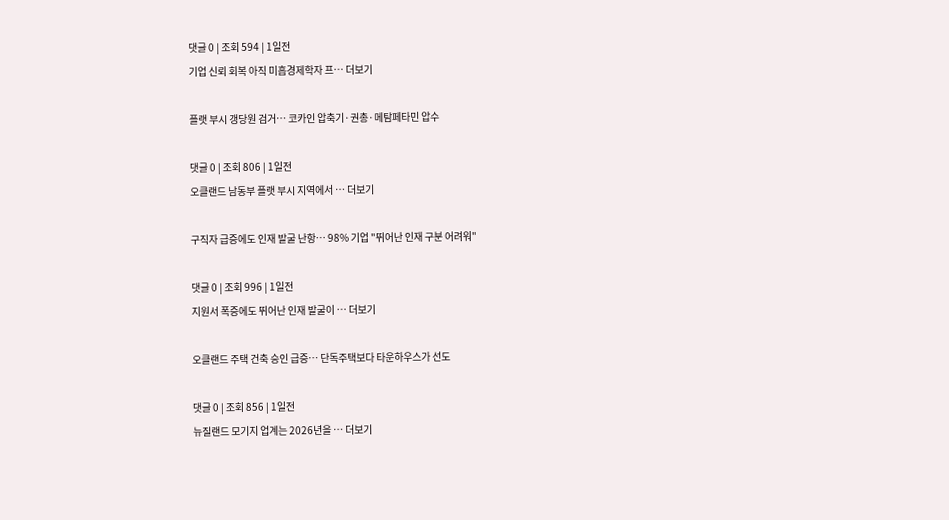댓글 0 | 조회 594 | 1일전
기업 신뢰 회복 아직 미흡경제학자 프… 더보기

플랫 부시 갱당원 검거… 코카인 압축기·권총·메탐페타민 압수

댓글 0 | 조회 806 | 1일전
오클랜드 남동부 플랫 부시 지역에서 … 더보기

구직자 급증에도 인재 발굴 난항… 98% 기업 "뛰어난 인재 구분 어려워"

댓글 0 | 조회 996 | 1일전
지원서 폭증에도 뛰어난 인재 발굴이 … 더보기

오클랜드 주택 건축 승인 급증… 단독주택보다 타운하우스가 선도

댓글 0 | 조회 856 | 1일전
뉴질랜드 모기지 업계는 2026년을 … 더보기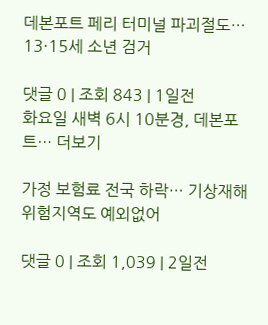데본포트 페리 터미널 파괴절도… 13·15세 소년 검거

댓글 0 | 조회 843 | 1일전
화요일 새벽 6시 10분경, 데본포트… 더보기

가정 보험료 전국 하락… 기상재해 위험지역도 예외없어

댓글 0 | 조회 1,039 | 2일전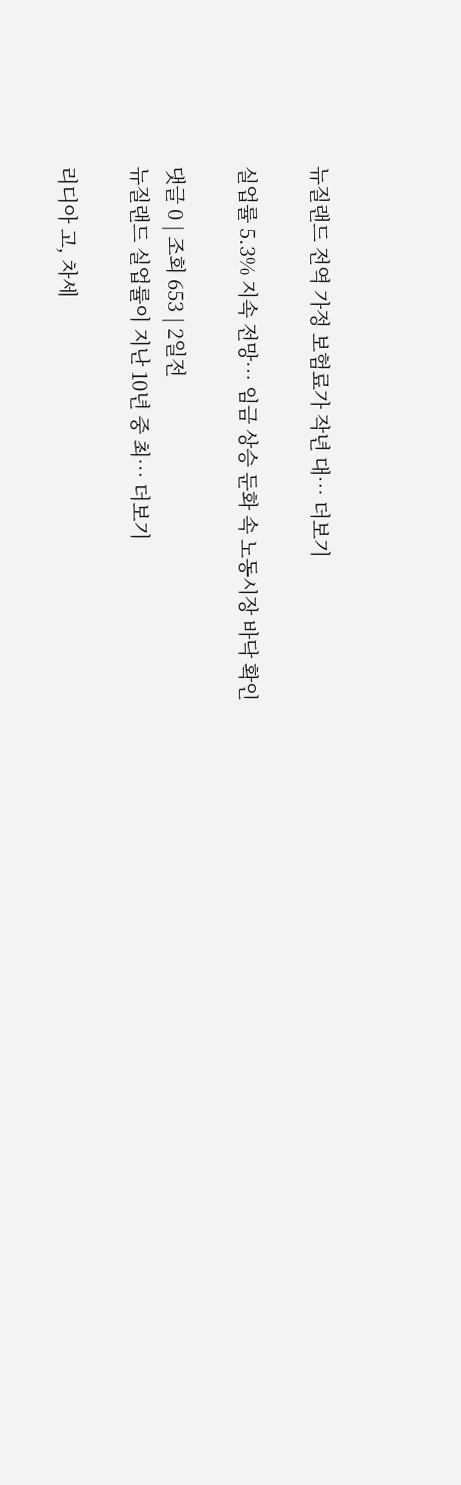뉴질랜드 전역 가정 보험료가 작년 대… 더보기

실업률 5.3% 지속 전망… 임금 상승 둔화 속 노동시장 바닥 확인

댓글 0 | 조회 653 | 2일전
뉴질랜드 실업률이 지난 10년 중 최… 더보기

리디아 고, 차세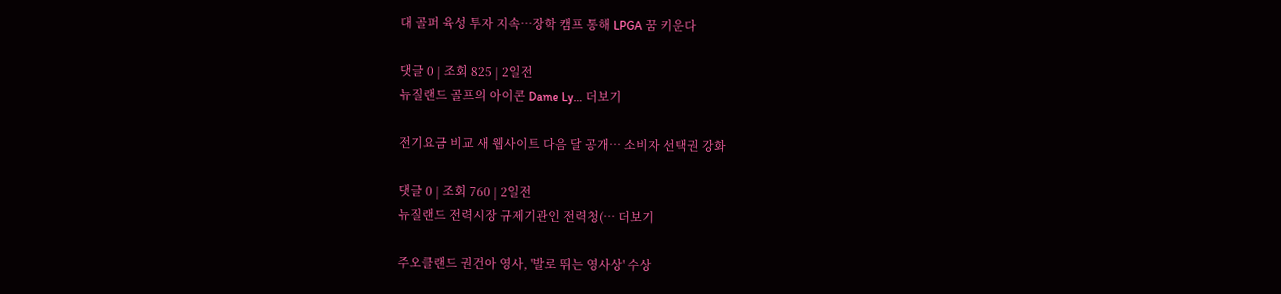대 골퍼 육성 투자 지속…장학 캠프 통해 LPGA 꿈 키운다

댓글 0 | 조회 825 | 2일전
뉴질랜드 골프의 아이콘 Dame Ly… 더보기

전기요금 비교 새 웹사이트 다음 달 공개… 소비자 선택권 강화

댓글 0 | 조회 760 | 2일전
뉴질랜드 전력시장 규제기관인 전력청(… 더보기

주오클랜드 권건아 영사, '발로 뛰는 영사상' 수상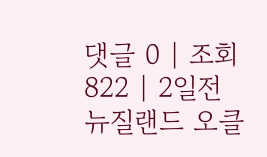댓글 0 | 조회 822 | 2일전
뉴질랜드 오클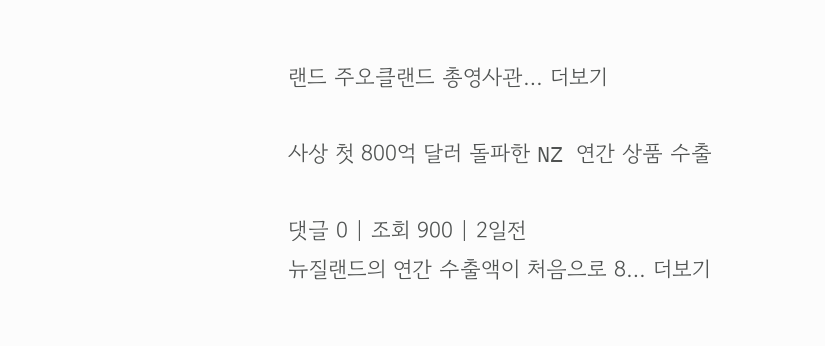랜드 주오클랜드 총영사관… 더보기

사상 첫 800억 달러 돌파한 NZ 연간 상품 수출

댓글 0 | 조회 900 | 2일전
뉴질랜드의 연간 수출액이 처음으로 8… 더보기